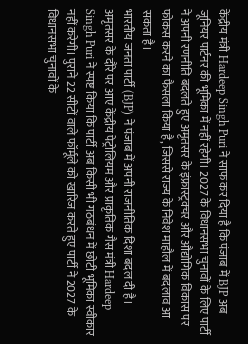केंद्रीय मंत्री Hardeep Singh Puri ने साफ कर दिया है कि पंजाब में BJP अब जूनियर पार्टनर की भूमिका में नहीं रहेगी। 2027 के विधानसभा चुनावों के लिए पार्टी ने अपनी रणनीति बदलते हुए अमृतसर के इंफ्रास्ट्रक्चर और औद्योगिक विकास पर फोकस करने का फैसला किया है, जिससे राज्य के निवेश माहौल में बदलाव आ सकता है।
भारतीय जनता पार्टी (BJP) ने पंजाब में अपनी राजनीतिक दिशा बदल दी है। अमृतसर के दौरे पर आए केंद्रीय पेट्रोलियम और प्राकृतिक गैस मंत्री Hardeep Singh Puri ने स्पष्ट किया कि पार्टी अब किसी भी गठबंधन में छोटी भूमिका स्वीकार नहीं करेगी। पुराने 22 सीटों वाले फॉर्मूले को खारिज करते हुए पार्टी ने 2027 के विधानसभा चुनावों के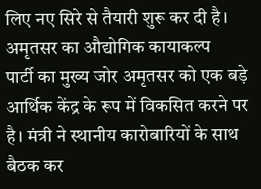लिए नए सिरे से तैयारी शुरू कर दी है।
अमृतसर का औद्योगिक कायाकल्प
पार्टी का मुख्य जोर अमृतसर को एक बड़े आर्थिक केंद्र के रूप में विकसित करने पर है। मंत्री ने स्थानीय कारोबारियों के साथ बैठक कर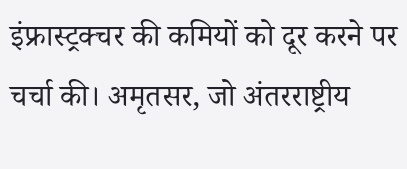इंफ्रास्ट्रक्चर की कमियों को दूर करने पर चर्चा की। अमृतसर, जो अंतरराष्ट्रीय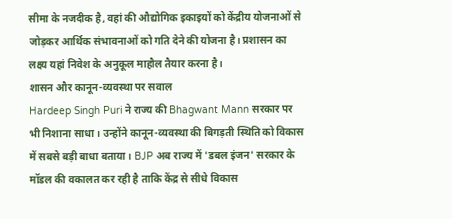सीमा के नजदीक है, वहां की औद्योगिक इकाइयों को केंद्रीय योजनाओं से जोड़कर आर्थिक संभावनाओं को गति देने की योजना है। प्रशासन का लक्ष्य यहां निवेश के अनुकूल माहौल तैयार करना है।
शासन और कानून-व्यवस्था पर सवाल
Hardeep Singh Puri ने राज्य की Bhagwant Mann सरकार पर भी निशाना साधा। उन्होंने कानून-व्यवस्था की बिगड़ती स्थिति को विकास में सबसे बड़ी बाधा बताया। BJP अब राज्य में 'डबल इंजन' सरकार के मॉडल की वकालत कर रही है ताकि केंद्र से सीधे विकास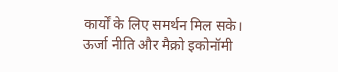कार्यों के लिए समर्थन मिल सके।
ऊर्जा नीति और मैक्रो इकोनॉमी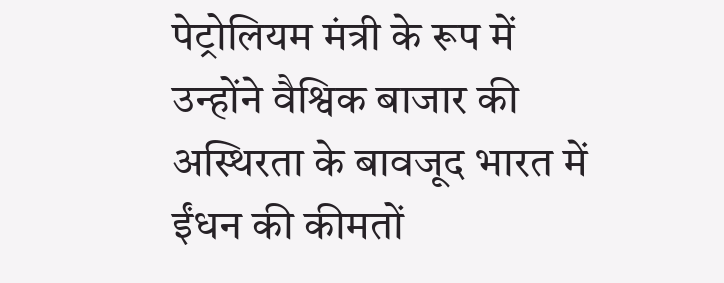पेट्रोलियम मंत्री के रूप में उन्होंने वैश्विक बाजार की अस्थिरता के बावजूद भारत में ईंधन की कीमतों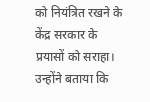को नियंत्रित रखने के केंद्र सरकार के प्रयासों को सराहा। उन्होंने बताया कि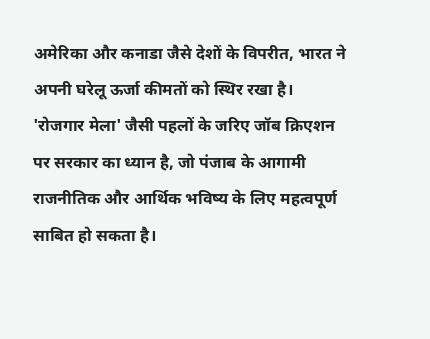अमेरिका और कनाडा जैसे देशों के विपरीत, भारत ने अपनी घरेलू ऊर्जा कीमतों को स्थिर रखा है। 'रोजगार मेला' जैसी पहलों के जरिए जॉब क्रिएशन पर सरकार का ध्यान है, जो पंजाब के आगामी राजनीतिक और आर्थिक भविष्य के लिए महत्वपूर्ण साबित हो सकता है।